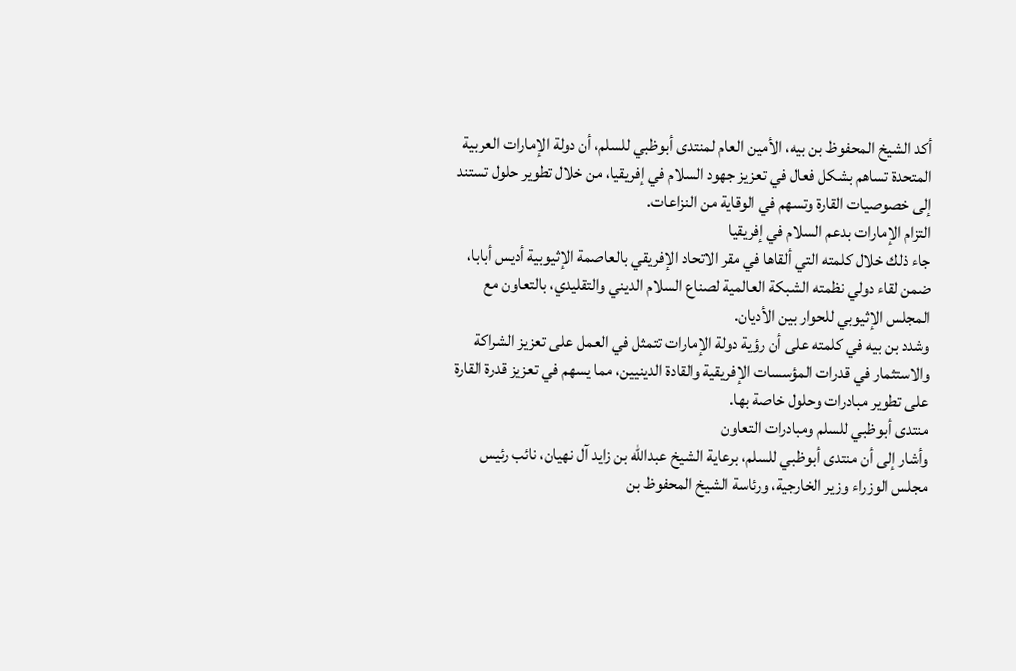أكد الشيخ المحفوظ بن بيه، الأمين العام لمنتدى أبوظبي للسلم، أن دولة الإمارات العربية المتحدة تساهم بشكل فعال في تعزيز جهود السلام في إفريقيا، من خلال تطوير حلول تستند إلى خصوصيات القارة وتسهم في الوقاية من النزاعات.
التزام الإمارات بدعم السلام في إفريقيا
جاء ذلك خلال كلمته التي ألقاها في مقر الاتحاد الإفريقي بالعاصمة الإثيوبية أديس أبابا، ضمن لقاء دولي نظمته الشبكة العالمية لصناع السلام الديني والتقليدي، بالتعاون مع المجلس الإثيوبي للحوار بين الأديان.
وشدد بن بيه في كلمته على أن رؤية دولة الإمارات تتمثل في العمل على تعزيز الشراكة والاستثمار في قدرات المؤسسات الإفريقية والقادة الدينيين، مما يسهم في تعزيز قدرة القارة على تطوير مبادرات وحلول خاصة بها.
منتدى أبوظبي للسلم ومبادرات التعاون
وأشار إلى أن منتدى أبوظبي للسلم، برعاية الشيخ عبدالله بن زايد آل نهيان، نائب رئيس مجلس الوزراء وزير الخارجية، ورئاسة الشيخ المحفوظ بن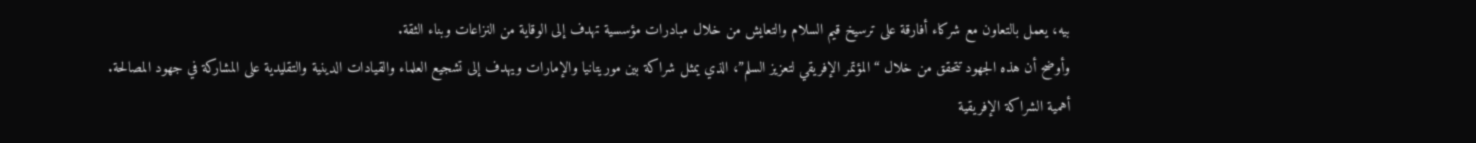بيه، يعمل بالتعاون مع شركاء أفارقة على ترسيخ قيم السلام والتعايش من خلال مبادرات مؤسسية تهدف إلى الوقاية من النزاعات وبناء الثقة.
وأوضح أن هذه الجهود تتحقق من خلال “المؤتمر الإفريقي لتعزيز السلم”، الذي يمثل شراكة بين موريتانيا والإمارات ويهدف إلى تشجيع العلماء والقيادات الدينية والتقليدية على المشاركة في جهود المصالحة.
أهمية الشراكة الإفريقية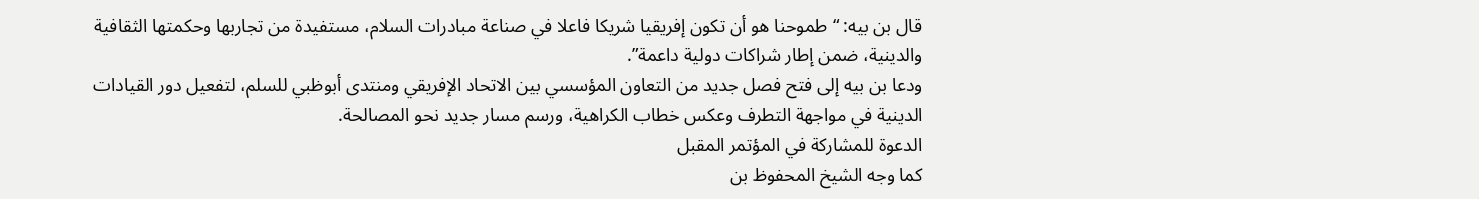قال بن بيه: “طموحنا هو أن تكون إفريقيا شريكا فاعلا في صناعة مبادرات السلام، مستفيدة من تجاربها وحكمتها الثقافية والدينية، ضمن إطار شراكات دولية داعمة”.
ودعا بن بيه إلى فتح فصل جديد من التعاون المؤسسي بين الاتحاد الإفريقي ومنتدى أبوظبي للسلم، لتفعيل دور القيادات الدينية في مواجهة التطرف وعكس خطاب الكراهية، ورسم مسار جديد نحو المصالحة.
الدعوة للمشاركة في المؤتمر المقبل
كما وجه الشيخ المحفوظ بن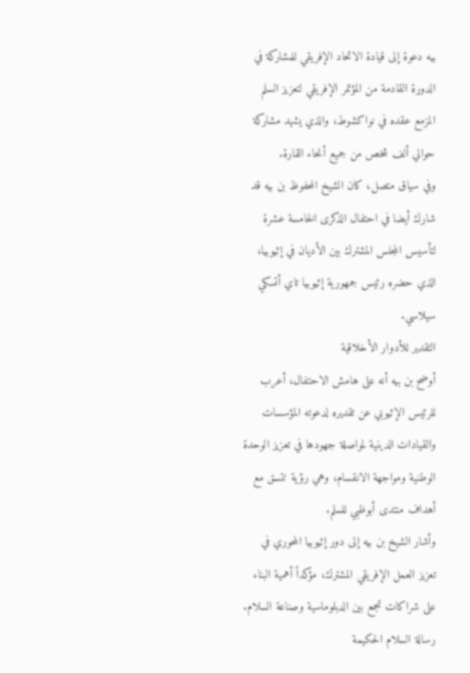بيه دعوة إلى قيادة الاتحاد الإفريقي للمشاركة في الدورة القادمة من المؤتمر الإفريقي لتعزيز السلم المزمع عقده في نواكشوط، والذي يشهد مشاركة حوالي ألف شخص من جميع أنحاء القارة.
وفي سياق متصل، كان الشيخ المحفوظ بن بيه قد شارك أيضا في احتفال الذكرى الخامسة عشرة لتأسيس المجلس المشترك بين الأديان في إثيوبيا، الذي حضره رئيس جمهورية إثيوبيا تاي أتسكي سيلاسي.
التقدير للأدوار الأخلاقية
أوضح بن بيه أنه على هامش الاحتفال، أعرب للرئيس الإثيوبي عن تقديره لدعوته المؤسسات والقيادات الدينية لمواصلة جهودها في تعزيز الوحدة الوطنية ومواجهة الانقسام، وهي رؤية تتسق مع أهداف منتدى أبوظبي للسلم.
وأشار الشيخ بن بيه إلى دور إثيوبيا المحوري في تعزيز العمل الإفريقي المشترك، مؤكداً أهمية البناء على شراكات تجمع بين الدبلوماسية وصناعة السلام.
رسالة السلام الحكيمة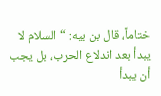ختاماً، قال بن بيه: “السلام لا يبدأ بعد اندلاع الحرب، بل يجب أن يبدأ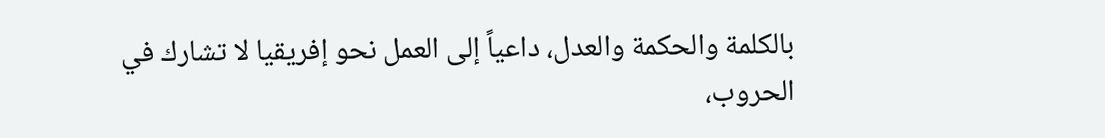بالكلمة والحكمة والعدل، داعياً إلى العمل نحو إفريقيا لا تشارك في الحروب،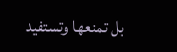بل تمنعها وتستفيد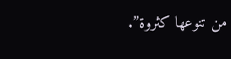من تنوعها كثروة”.